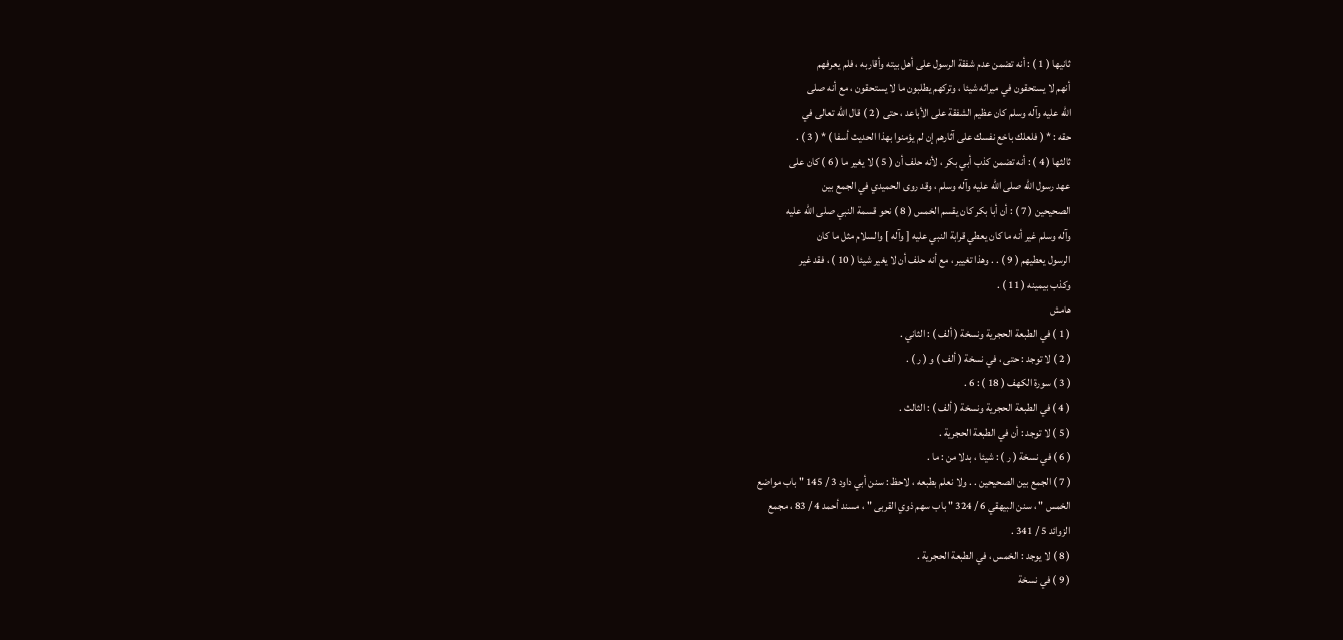ثانيها ( 1 ) : أنه تضمن عدم شفقة الرسول على أهل بيته وأقاربه ، فلم يعرفهم
أنهم لا يستحقون في ميراثه شيئا ، وتركهم يطلبون ما لا يستحقون ، مع أنه صلى
الله عليه وآله وسلم كان عظيم الشفقة على الأباعد ، حتى ( 2 ) قال الله تعالى في
حقه : * ( فلعلك باخع نفسك على آثارهم إن لم يؤمنوا بهذا الحديث أسفا ) * ( 3 ) .
ثالثها ( 4 ) : أنه تضمن كذب أبي بكر ، لأنه حلف أن ( 5 ) لا يغير ما ( 6 ) كان على
عهد رسول الله صلى الله عليه وآله وسلم ، وقد روى الحميدي في الجمع بين
الصحيحين ( 7 ) : أن أبا بكر كان يقسم الخمس ( 8 ) نحو قسمة النبي صلى الله عليه
وآله وسلم غير أنه ما كان يعطي قرابة النبي عليه [ وآله ] والسلام مثل ما كان
الرسول يعطيهم ( 9 ) . . وهذا تغيير ، مع أنه حلف أن لا يغير شيئا ( 10 ) ، فقد غير
وكذب بيمينه ( 11 ) .
هامش
( 1 ) في الطبعة الحجرية ونسخة ( ألف ) : الثاني .
( 2 ) لا توجد : حتى ، في نسخة ( ألف ) و ( ر ) .
( 3 ) سورة الكهف ( 18 ) : 6 .
( 4 ) في الطبعة الحجرية ونسخة ( ألف ) : الثالث .
( 5 ) لا توجد : أن في الطبعة الحجرية .
( 6 ) في نسخة ( ر ) : شيئا ، بدلا من : ما .
( 7 ) الجمع بين الصحيحين . . ولا نعلم بطبعه ، لاحظ : سنن أبي داود 3 / 145 " باب مواضع
الخمس " ، سنن البيهقي 6 / 324 " باب سهم ذوي القربى " ، مسند أحمد 4 / 83 ، مجمع
الزوائد 5 / 341 .
( 8 ) لا يوجد : الخمس ، في الطبعة الحجرية .
( 9 ) في نسخة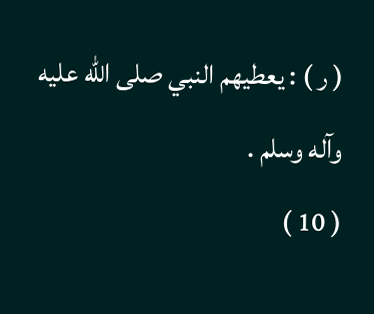( ر ) : يعطيهم النبي صلى الله عليه وآله وسلم .
( 10 )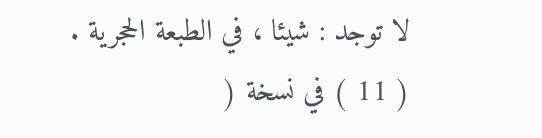لا توجد : شيئا ، في الطبعة الحجرية .
( 11 ) في نسخة (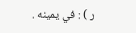ر ) : في يمينه .